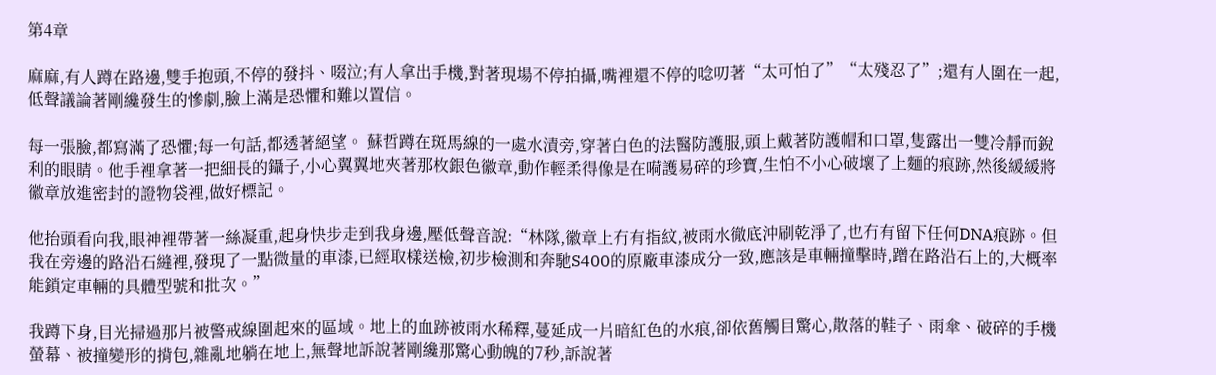第4章

麻麻,有人蹲在路邊,雙手抱頭,不停的發抖、啜泣;有人拿出手機,對著現場不停拍攝,嘴裡還不停的唸叨著“太可怕了”“太殘忍了”;還有人圍在一起,低聲議論著剛纔發生的慘劇,臉上滿是恐懼和難以置信。

每一張臉,都寫滿了恐懼;每一句話,都透著絕望。 蘇哲蹲在斑馬線的一處水漬旁,穿著白色的法醫防護服,頭上戴著防護帽和口罩,隻露出一雙冷靜而銳利的眼睛。他手裡拿著一把細長的鑷子,小心翼翼地夾著那枚銀色徽章,動作輕柔得像是在嗬護易碎的珍寶,生怕不小心破壞了上麵的痕跡,然後緩緩將徽章放進密封的證物袋裡,做好標記。

他抬頭看向我,眼神裡帶著一絲凝重,起身快步走到我身邊,壓低聲音說:“林隊,徽章上冇有指紋,被雨水徹底沖刷乾淨了,也冇有留下任何DNA痕跡。但我在旁邊的路沿石縫裡,發現了一點微量的車漆,已經取樣送檢,初步檢測和奔馳S400的原廠車漆成分一致,應該是車輛撞擊時,蹭在路沿石上的,大概率能鎖定車輛的具體型號和批次。”

我蹲下身,目光掃過那片被警戒線圍起來的區域。地上的血跡被雨水稀釋,蔓延成一片暗紅色的水痕,卻依舊觸目驚心,散落的鞋子、雨傘、破碎的手機螢幕、被撞變形的揹包,雜亂地躺在地上,無聲地訴說著剛纔那驚心動魄的7秒,訴說著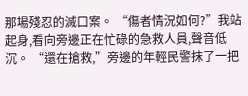那場殘忍的滅口案。 “傷者情況如何?”我站起身,看向旁邊正在忙碌的急救人員,聲音低沉。 “還在搶救,”旁邊的年輕民警抹了一把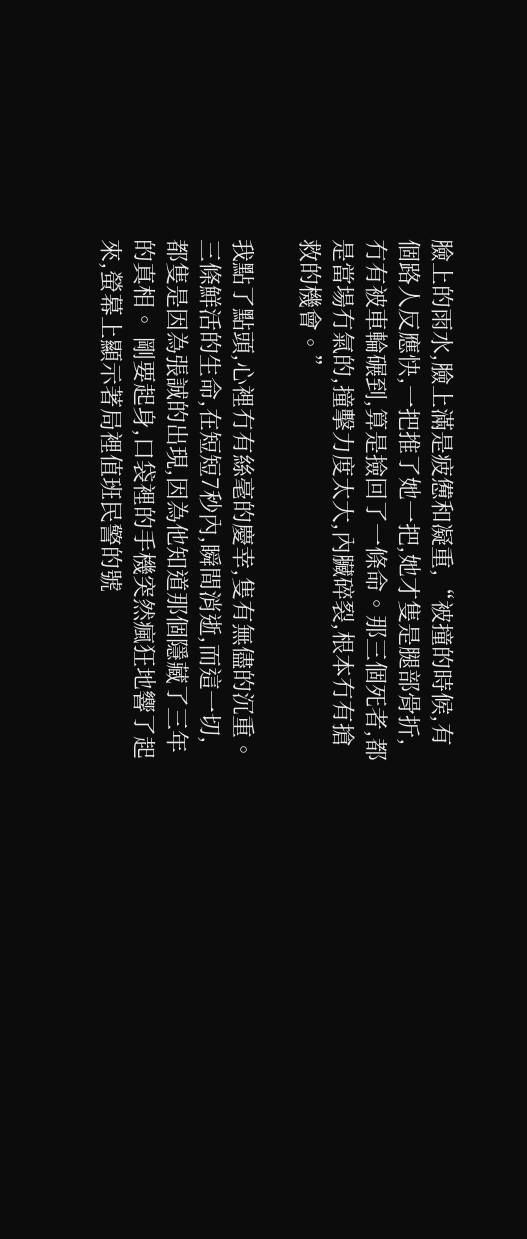臉上的雨水,臉上滿是疲憊和凝重,“被撞的時候,有個路人反應快,一把推了她一把,她才隻是腿部骨折,冇有被車輪碾到,算是撿回了一條命。那三個死者,都是當場冇氣的,撞擊力度太大,內臟碎裂,根本冇有搶救的機會。”

我點了點頭,心裡冇有絲毫的慶幸,隻有無儘的沉重。三條鮮活的生命,在短短7秒內,瞬間消逝,而這一切,都隻是因為張誠的出現,因為他知道那個隱藏了三年的真相。 剛要起身,口袋裡的手機突然瘋狂地響了起來,螢幕上顯示著局裡值班民警的號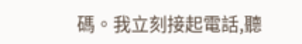碼。我立刻接起電話,聽